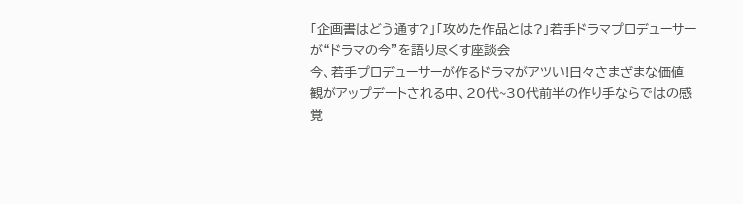「企画書はどう通す?」「攻めた作品とは?」若手ドラマプロデューサーが“ドラマの今”を語り尽くす座談会
今、若手プロデューサーが作るドラマがアツい!日々さまざまな価値観がアップデートされる中、20代~30代前半の作り手ならではの感覚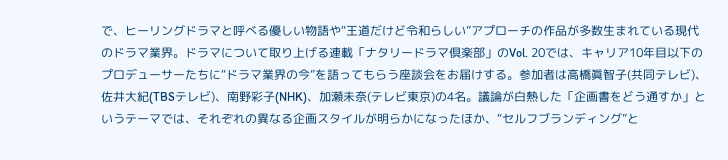で、ヒーリングドラマと呼べる優しい物語や“王道だけど令和らしい”アプローチの作品が多数生まれている現代のドラマ業界。ドラマについて取り上げる連載「ナタリードラマ倶楽部」のVol. 20では、キャリア10年目以下のプロデューサーたちに“ドラマ業界の今”を語ってもらう座談会をお届けする。参加者は高橋眞智子(共同テレビ)、佐井大紀(TBSテレビ)、南野彩子(NHK)、加瀬未奈(テレビ東京)の4名。議論が白熱した「企画書をどう通すか」というテーマでは、それぞれの異なる企画スタイルが明らかになったほか、“セルフブランディング”と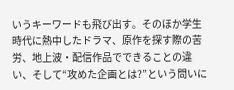いうキーワードも飛び出す。そのほか学生時代に熱中したドラマ、原作を探す際の苦労、地上波・配信作品でできることの違い、そして“攻めた企画とは?”という問いに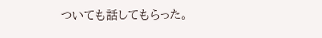ついても話してもらった。